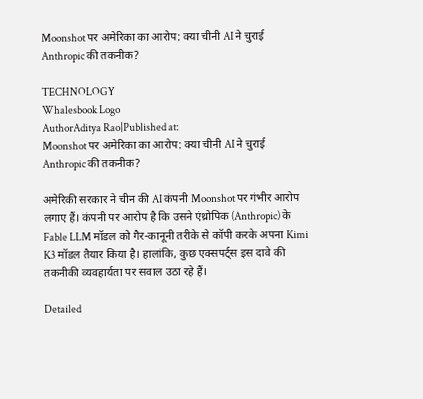Moonshot पर अमेरिका का आरोप: क्या चीनी AI ने चुराई Anthropic की तकनीक?

TECHNOLOGY
Whalesbook Logo
AuthorAditya Rao|Published at:
Moonshot पर अमेरिका का आरोप: क्या चीनी AI ने चुराई Anthropic की तकनीक?

अमेरिकी सरकार ने चीन की AI कंपनी Moonshot पर गंभीर आरोप लगाए हैं। कंपनी पर आरोप है कि उसने एंथ्रोपिक (Anthropic) के Fable LLM मॉडल को गैर-कानूनी तरीके से कॉपी करके अपना Kimi K3 मॉडल तैयार किया है। हालांकि, कुछ एक्सपर्ट्स इस दावे की तकनीकी व्यवहार्यता पर सवाल उठा रहे हैं।

Detailed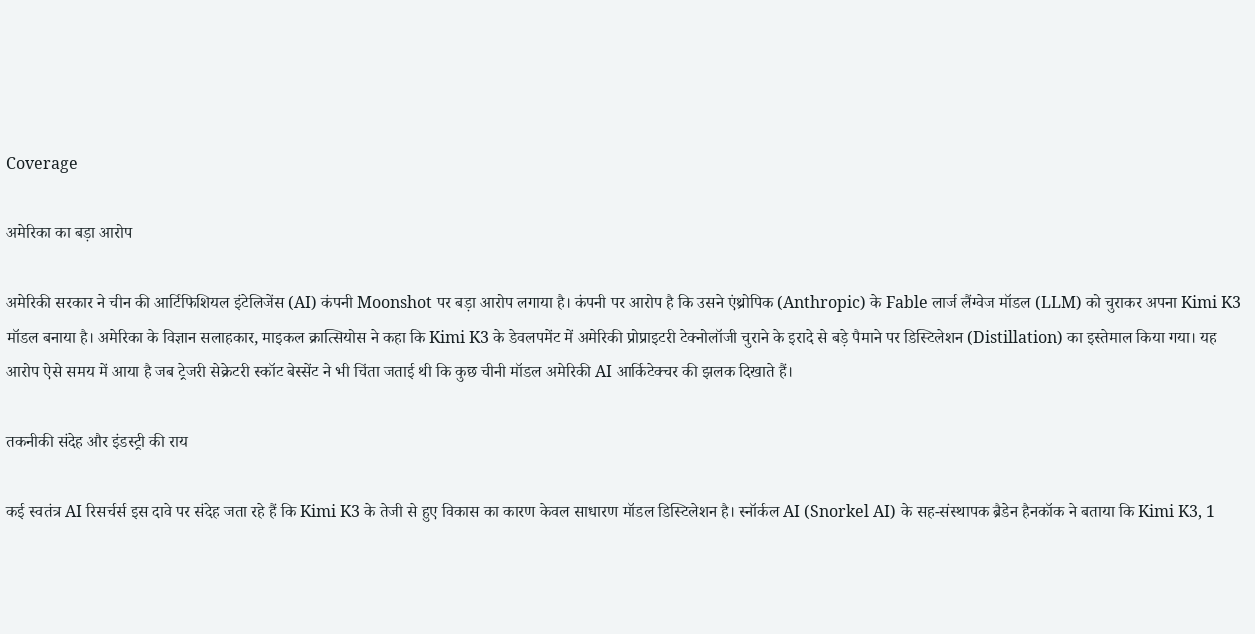Coverage

अमेरिका का बड़ा आरोप

अमेरिकी सरकार ने चीन की आर्टिफिशियल इंटेलिजेंस (AI) कंपनी Moonshot पर बड़ा आरोप लगाया है। कंपनी पर आरोप है कि उसने एंथ्रोपिक (Anthropic) के Fable लार्ज लैंग्वेज मॉडल (LLM) को चुराकर अपना Kimi K3 मॉडल बनाया है। अमेरिका के विज्ञान सलाहकार, माइकल क्रात्सियोस ने कहा कि Kimi K3 के डेवलपमेंट में अमेरिकी प्रोप्राइटरी टेक्नोलॉजी चुराने के इरादे से बड़े पैमाने पर डिस्टिलेशन (Distillation) का इस्तेमाल किया गया। यह आरोप ऐसे समय में आया है जब ट्रेजरी सेक्रेटरी स्कॉट बेस्सेंट ने भी चिंता जताई थी कि कुछ चीनी मॉडल अमेरिकी AI आर्किटेक्चर की झलक दिखाते हैं।

तकनीकी संदेह और इंडस्ट्री की राय

कई स्वतंत्र AI रिसर्चर्स इस दावे पर संदेह जता रहे हैं कि Kimi K3 के तेजी से हुए विकास का कारण केवल साधारण मॉडल डिस्टिलेशन है। स्नॉर्कल AI (Snorkel AI) के सह-संस्थापक ब्रैडेन हैनकॉक ने बताया कि Kimi K3, 1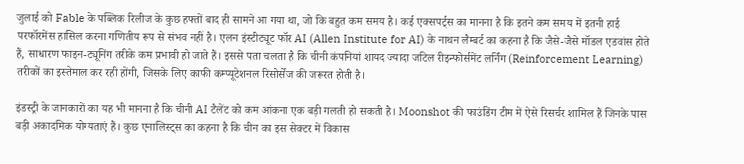जुलाई को Fable के पब्लिक रिलीज के कुछ हफ्तों बाद ही सामने आ गया था, जो कि बहुत कम समय है। कई एक्सपर्ट्स का मानना है कि इतने कम समय में इतनी हाई परफॉरमेंस हासिल करना गणितीय रूप से संभव नहीं है। एलन इंस्टीट्यूट फॉर AI (Allen Institute for AI) के नाथन लैम्बर्ट का कहना है कि जैसे-जैसे मॉडल एडवांस होते हैं, साधारण फाइन-ट्यूनिंग तरीके कम प्रभावी हो जाते हैं। इससे पता चलता है कि चीनी कंपनियां शायद ज्यादा जटिल रीइन्फोर्समेंट लर्निंग (Reinforcement Learning) तरीकों का इस्तेमाल कर रही होंगी, जिसके लिए काफी कम्प्यूटेशनल रिसोर्सेज की जरूरत होती है।

इंडस्ट्री के जानकारों का यह भी मानना है कि चीनी AI टैलेंट को कम आंकना एक बड़ी गलती हो सकती है। Moonshot की फाउंडिंग टीम में ऐसे रिसर्चर शामिल हैं जिनके पास बड़ी अकादमिक योग्यताएं हैं। कुछ एनालिस्ट्स का कहना है कि चीन का इस सेक्टर में विकास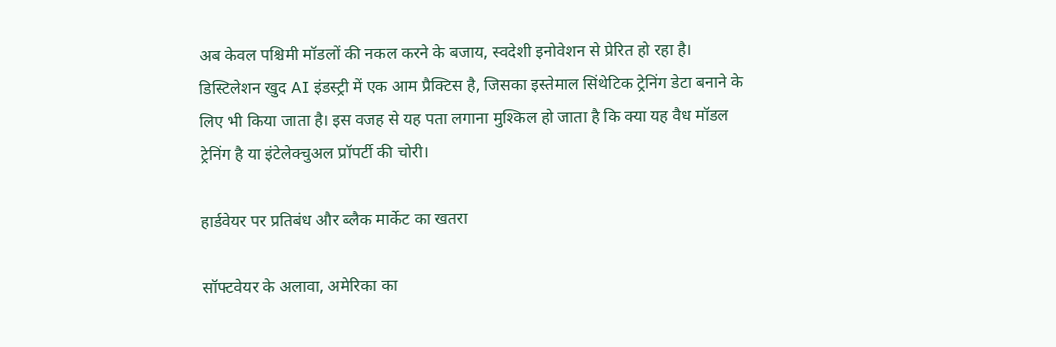अब केवल पश्चिमी मॉडलों की नकल करने के बजाय, स्वदेशी इनोवेशन से प्रेरित हो रहा है। डिस्टिलेशन खुद AI इंडस्ट्री में एक आम प्रैक्टिस है, जिसका इस्तेमाल सिंथेटिक ट्रेनिंग डेटा बनाने के लिए भी किया जाता है। इस वजह से यह पता लगाना मुश्किल हो जाता है कि क्या यह वैध मॉडल ट्रेनिंग है या इंटेलेक्चुअल प्रॉपर्टी की चोरी।

हार्डवेयर पर प्रतिबंध और ब्लैक मार्केट का खतरा

सॉफ्टवेयर के अलावा, अमेरिका का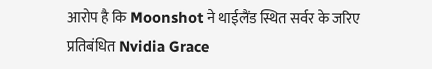आरोप है कि Moonshot ने थाईलैंड स्थित सर्वर के जरिए प्रतिबंधित Nvidia Grace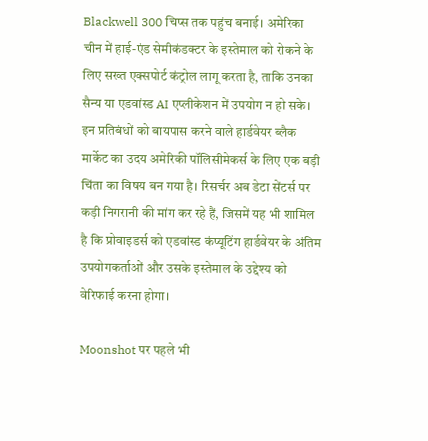Blackwell 300 चिप्स तक पहुंच बनाई। अमेरिका चीन में हाई-एंड सेमीकंडक्टर के इस्तेमाल को रोकने के लिए सख्त एक्सपोर्ट कंट्रोल लागू करता है, ताकि उनका सैन्य या एडवांस्ड AI एप्लीकेशन में उपयोग न हो सके। इन प्रतिबंधों को बायपास करने वाले हार्डवेयर ब्लैक मार्केट का उदय अमेरिकी पॉलिसीमेकर्स के लिए एक बड़ी चिंता का विषय बन गया है। रिसर्चर अब डेटा सेंटर्स पर कड़ी निगरानी की मांग कर रहे हैं, जिसमें यह भी शामिल है कि प्रोवाइडर्स को एडवांस्ड कंप्यूटिंग हार्डवेयर के अंतिम उपयोगकर्ताओं और उसके इस्तेमाल के उद्देश्य को वेरिफाई करना होगा।

Moonshot पर पहले भी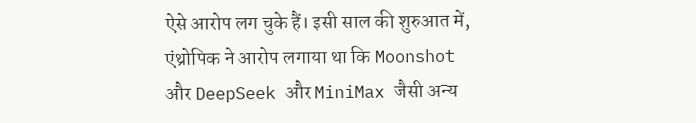ऐसे आरोप लग चुके हैं। इसी साल की शुरुआत में, एंथ्रोपिक ने आरोप लगाया था कि Moonshot और DeepSeek और MiniMax जैसी अन्य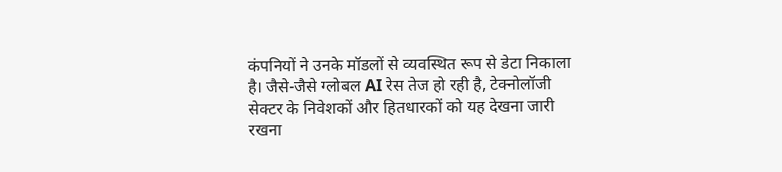कंपनियों ने उनके मॉडलों से व्यवस्थित रूप से डेटा निकाला है। जैसे-जैसे ग्लोबल AI रेस तेज हो रही है, टेक्नोलॉजी सेक्टर के निवेशकों और हितधारकों को यह देखना जारी रखना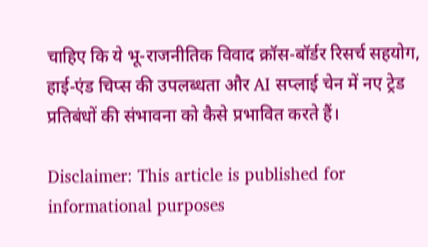चाहिए कि ये भू-राजनीतिक विवाद क्रॉस-बॉर्डर रिसर्च सहयोग, हाई-एंड चिप्स की उपलब्धता और AI सप्लाई चेन में नए ट्रेड प्रतिबंधों की संभावना को कैसे प्रभावित करते हैं।

Disclaimer: This article is published for informational purposes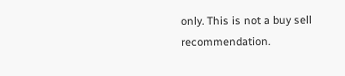only. This is not a buy sell recommendation.